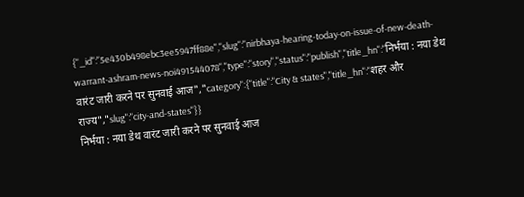{"_id":"5e430b498ebc3ee5947ff88e","slug":"nirbhaya-hearing-today-on-issue-of-new-death-warrant-ashram-news-noi491544078","type":"story","status":"publish","title_hn":"निर्भया : नया डेथ वारंट जारी करने पर सुनवाई आज","category":{"title":"City & states","title_hn":"शहर और राज्य","slug":"city-and-states"}}
निर्भया : नया डेथ वारंट जारी करने पर सुनवाई आज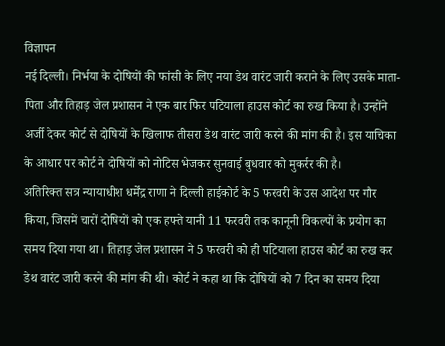विज्ञापन
नई दिल्ली। निर्भया के दोषियों की फांसी के लिए नया डेथ वारंट जारी कराने के लिए उसके माता-पिता और तिहाड़ जेल प्रशासन ने एक बार फिर पटियाला हाउस कोर्ट का रुख किया है। उन्होंने अर्जी देकर कोर्ट से दोषियों के खिलाफ तीसरा डेथ वारंट जारी करने की मांग की है। इस याचिका के आधार पर कोर्ट ने दोषियों को नोटिस भेजकर सुनवाई बुधवार को मुकर्रर की है।
अतिरिक्त सत्र न्यायाधीश धर्मेंद्र राणा ने दिल्ली हाईकोर्ट के 5 फरवरी के उस आदेश पर गौर किया, जिसमें चारों दोषियों को एक हफ्ते यानी 11 फरवरी तक कानूनी विकल्पों के प्रयोग का समय दिया गया था। तिहाड़ जेल प्रशासन ने 5 फरवरी को ही पटियाला हाउस कोर्ट का रुख कर डेथ वारंट जारी करने की मांग की थी। कोर्ट ने कहा था कि दोषियों को 7 दिन का समय दिया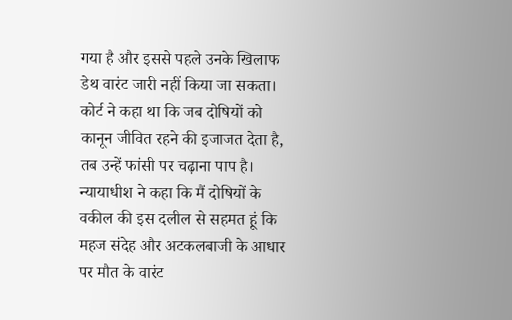गया है और इससे पहले उनके खिलाफ डेथ वारंट जारी नहीं किया जा सकता। कोर्ट ने कहा था कि जब दोषियों को कानून जीवित रहने की इजाजत देता है, तब उन्हें फांसी पर चढ़ाना पाप है। न्यायाधीश ने कहा कि मैं दोषियों के वकील की इस दलील से सहमत हूं कि महज संदेह और अटकलबाजी के आधार पर मौत के वारंट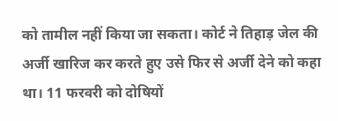को तामील नहीं किया जा सकता। कोर्ट ने तिहाड़ जेल की अर्जी खारिज कर करते हुए उसे फिर से अर्जी देने को कहा था। 11 फरवरी को दोषियों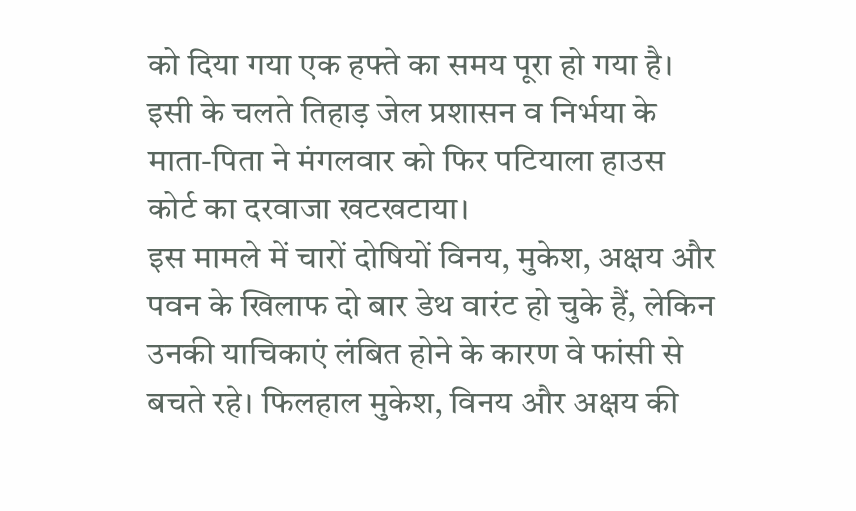को दिया गया एक हफ्ते का समय पूरा हो गया है। इसी के चलते तिहाड़ जेल प्रशासन व निर्भया के माता-पिता ने मंगलवार को फिर पटियाला हाउस कोर्ट का दरवाजा खटखटाया।
इस मामले में चारों दोषियों विनय, मुकेश, अक्षय और पवन के खिलाफ दो बार डेथ वारंट हो चुके हैं, लेकिन उनकी याचिकाएं लंबित होने के कारण वे फांसी से बचते रहे। फिलहाल मुकेश, विनय और अक्षय की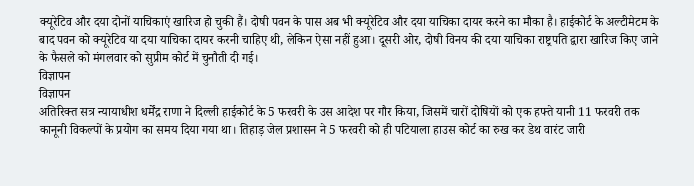क्यूरेटिव और दया दोनों याचिकाएं खारिज हो चुकी हैं। दोषी पवन के पास अब भी क्यूरेटिव और दया याचिका दायर करने का मौका है। हाईकोर्ट के अल्टीमेटम के बाद पवन को क्यूरेटिव या दया याचिका दायर करनी चाहिए थी, लेकिन ऐसा नहीं हुआ। दूसरी ओर, दोषी विनय की दया याचिका राष्ट्रपति द्वारा खारिज किए जाने के फैसले को मंगलवार को सुप्रीम कोर्ट में चुनौती दी गई।
विज्ञापन
विज्ञापन
अतिरिक्त सत्र न्यायाधीश धर्मेंद्र राणा ने दिल्ली हाईकोर्ट के 5 फरवरी के उस आदेश पर गौर किया, जिसमें चारों दोषियों को एक हफ्ते यानी 11 फरवरी तक कानूनी विकल्पों के प्रयोग का समय दिया गया था। तिहाड़ जेल प्रशासन ने 5 फरवरी को ही पटियाला हाउस कोर्ट का रुख कर डेथ वारंट जारी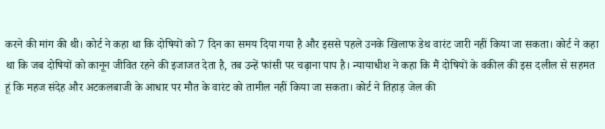करने की मांग की थी। कोर्ट ने कहा था कि दोषियों को 7 दिन का समय दिया गया है और इससे पहले उनके खिलाफ डेथ वारंट जारी नहीं किया जा सकता। कोर्ट ने कहा था कि जब दोषियों को कानून जीवित रहने की इजाजत देता है, तब उन्हें फांसी पर चढ़ाना पाप है। न्यायाधीश ने कहा कि मैं दोषियों के वकील की इस दलील से सहमत हूं कि महज संदेह और अटकलबाजी के आधार पर मौत के वारंट को तामील नहीं किया जा सकता। कोर्ट ने तिहाड़ जेल की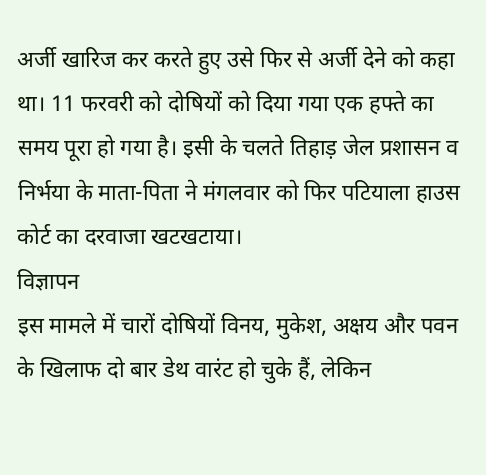अर्जी खारिज कर करते हुए उसे फिर से अर्जी देने को कहा था। 11 फरवरी को दोषियों को दिया गया एक हफ्ते का समय पूरा हो गया है। इसी के चलते तिहाड़ जेल प्रशासन व निर्भया के माता-पिता ने मंगलवार को फिर पटियाला हाउस कोर्ट का दरवाजा खटखटाया।
विज्ञापन
इस मामले में चारों दोषियों विनय, मुकेश, अक्षय और पवन के खिलाफ दो बार डेथ वारंट हो चुके हैं, लेकिन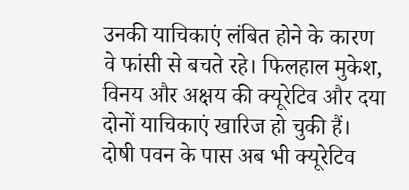उनकी याचिकाएं लंबित होने के कारण वे फांसी से बचते रहे। फिलहाल मुकेश, विनय और अक्षय की क्यूरेटिव और दया दोनों याचिकाएं खारिज हो चुकी हैं। दोषी पवन के पास अब भी क्यूरेटिव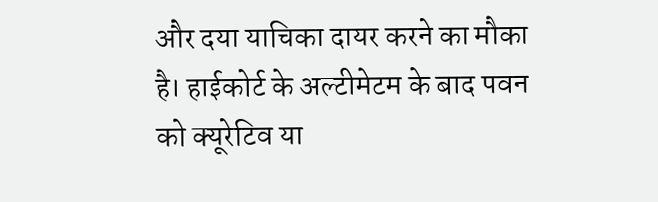और दया याचिका दायर करने का मौका है। हाईकोर्ट के अल्टीमेटम के बाद पवन को क्यूरेटिव या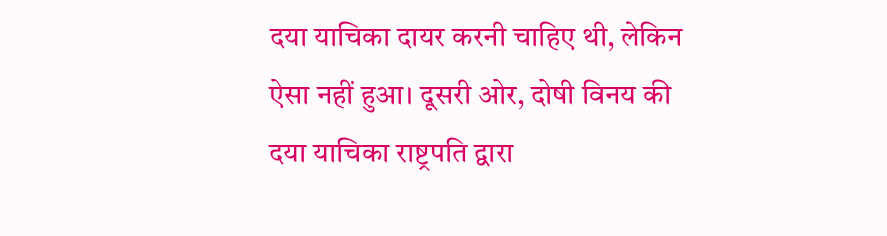दया याचिका दायर करनी चाहिए थी, लेकिन ऐसा नहीं हुआ। दूसरी ओर, दोषी विनय की दया याचिका राष्ट्रपति द्वारा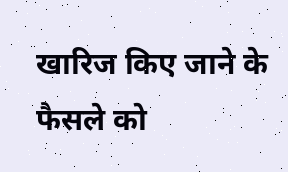खारिज किए जाने के फैसले को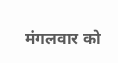मंगलवार को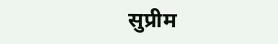सुप्रीम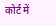कोर्ट में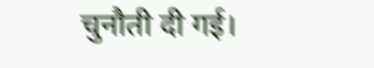चुनौती दी गई।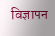विज्ञापन